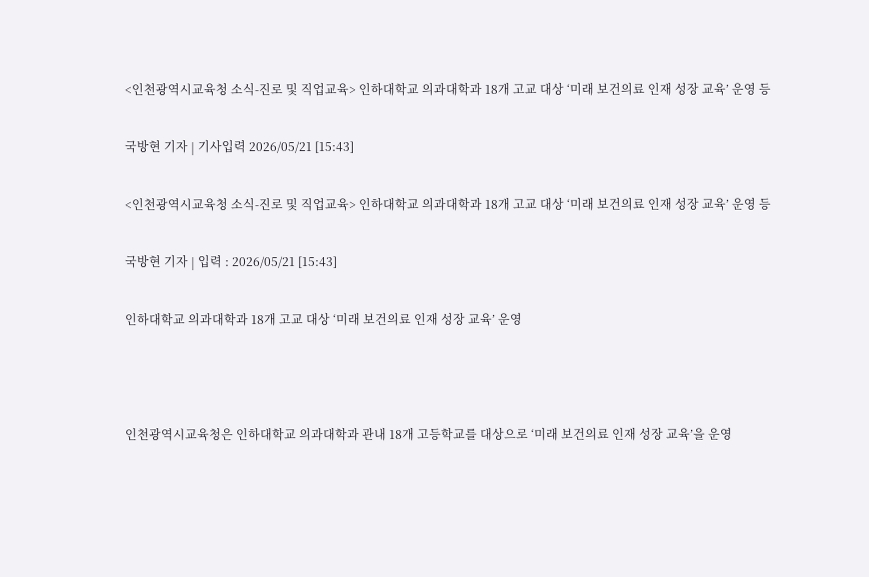<인천광역시교육청 소식-진로 및 직업교육> 인하대학교 의과대학과 18개 고교 대상 ‘미래 보건의료 인재 성장 교육’ 운영 등

국방현 기자 | 기사입력 2026/05/21 [15:43]

<인천광역시교육청 소식-진로 및 직업교육> 인하대학교 의과대학과 18개 고교 대상 ‘미래 보건의료 인재 성장 교육’ 운영 등

국방현 기자 | 입력 : 2026/05/21 [15:43]

인하대학교 의과대학과 18개 고교 대상 ‘미래 보건의료 인재 성장 교육’ 운영



인천광역시교육청은 인하대학교 의과대학과 관내 18개 고등학교를 대상으로 ‘미래 보건의료 인재 성장 교육’을 운영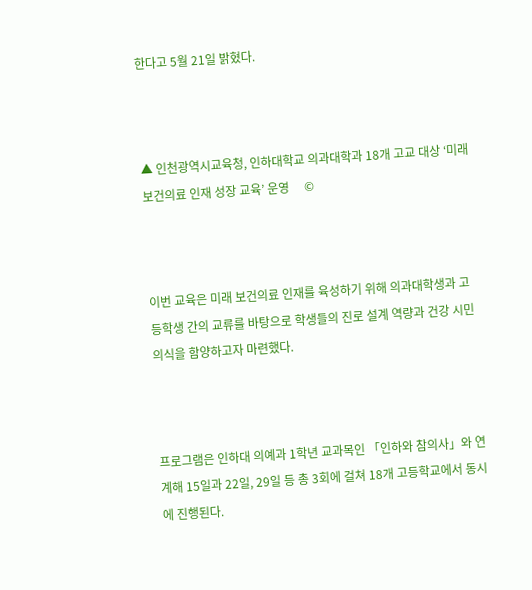한다고 5월 21일 밝혔다.



▲ 인천광역시교육청, 인하대학교 의과대학과 18개 고교 대상 ‘미래 보건의료 인재 성장 교육’ 운영     ©



이번 교육은 미래 보건의료 인재를 육성하기 위해 의과대학생과 고등학생 간의 교류를 바탕으로 학생들의 진로 설계 역량과 건강 시민의식을 함양하고자 마련했다.



프로그램은 인하대 의예과 1학년 교과목인 「인하와 참의사」와 연계해 15일과 22일, 29일 등 총 3회에 걸쳐 18개 고등학교에서 동시에 진행된다.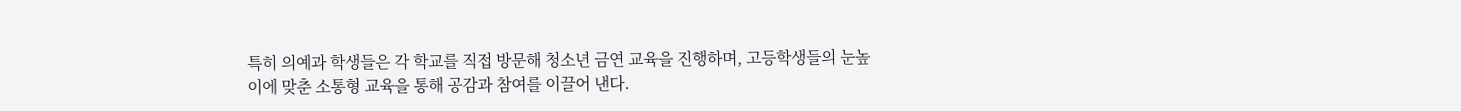특히 의예과 학생들은 각 학교를 직접 방문해 청소년 금연 교육을 진행하며, 고등학생들의 눈높이에 맞춘 소통형 교육을 통해 공감과 참여를 이끌어 낸다.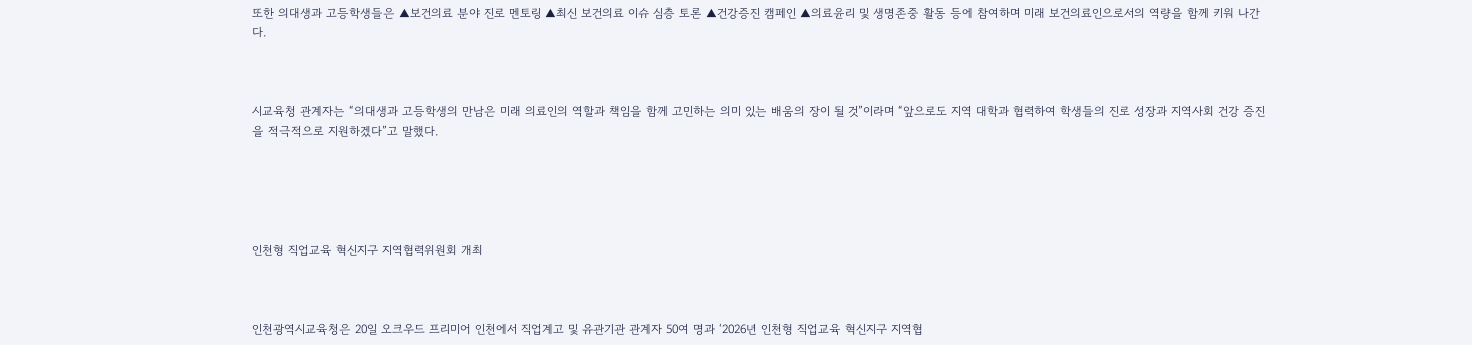또한 의대생과 고등학생들은 ▲보건의료 분야 진로 멘토링 ▲최신 보건의료 이슈 심층 토론 ▲건강증진 캠페인 ▲의료윤리 및 생명존중 활동 등에 참여하며 미래 보건의료인으로서의 역량을 함께 키워 나간다.



시교육청 관계자는 “의대생과 고등학생의 만남은 미래 의료인의 역할과 책임을 함께 고민하는 의미 있는 배움의 장이 될 것”이라며 “앞으로도 지역 대학과 협력하여 학생들의 진로 성장과 지역사회 건강 증진을 적극적으로 지원하겠다”고 말했다.





인천형 직업교육 혁신지구 지역협력위원회 개최



인천광역시교육청은 20일 오크우드 프리미어 인천에서 직업계고 및 유관기관 관계자 50여 명과 ‘2026년 인천형 직업교육 혁신지구 지역협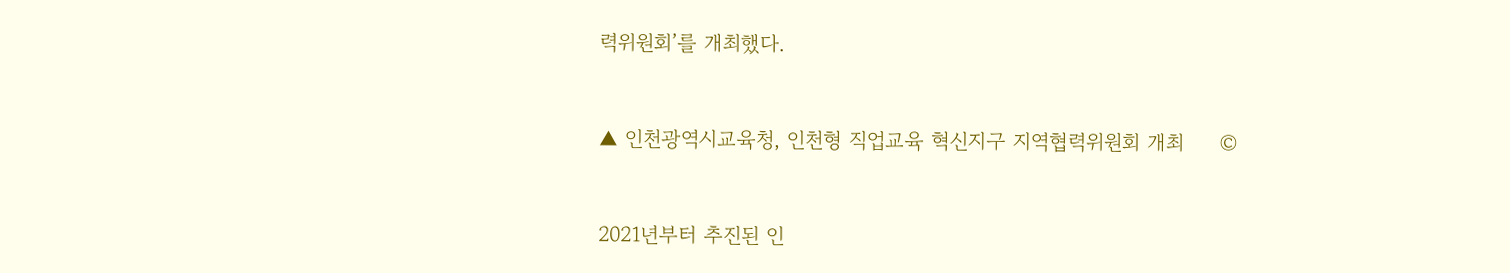력위원회’를 개최했다.



▲ 인천광역시교육청, 인천형 직업교육 혁신지구 지역협력위원회 개최     ©



2021년부터 추진된 인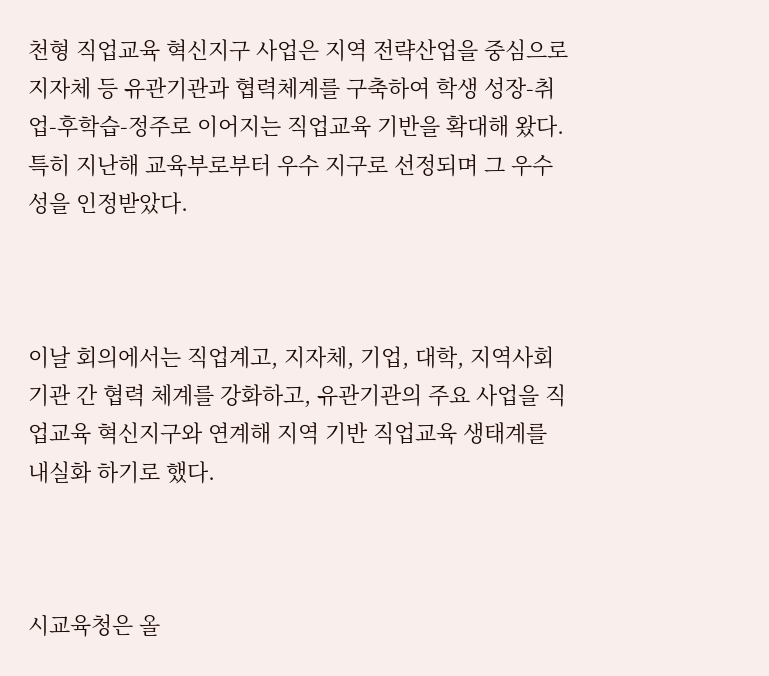천형 직업교육 혁신지구 사업은 지역 전략산업을 중심으로 지자체 등 유관기관과 협력체계를 구축하여 학생 성장-취업-후학습-정주로 이어지는 직업교육 기반을 확대해 왔다. 특히 지난해 교육부로부터 우수 지구로 선정되며 그 우수성을 인정받았다.



이날 회의에서는 직업계고, 지자체, 기업, 대학, 지역사회 기관 간 협력 체계를 강화하고, 유관기관의 주요 사업을 직업교육 혁신지구와 연계해 지역 기반 직업교육 생태계를 내실화 하기로 했다.



시교육청은 올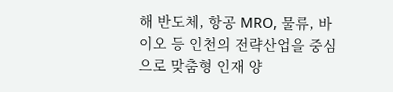해 반도체, 항공 MRO, 물류, 바이오 등 인천의 전략산업을 중심으로 맞춤형 인재 양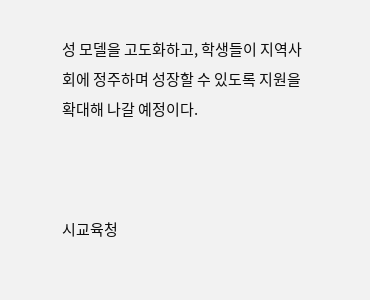성 모델을 고도화하고, 학생들이 지역사회에 정주하며 성장할 수 있도록 지원을 확대해 나갈 예정이다.



시교육청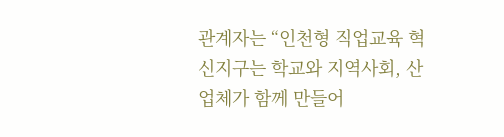관계자는 “인천형 직업교육 혁신지구는 학교와 지역사회, 산업체가 함께 만들어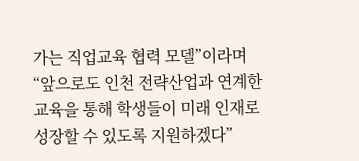가는 직업교육 협력 모델”이라며 “앞으로도 인천 전략산업과 연계한 교육을 통해 학생들이 미래 인재로 성장할 수 있도록 지원하겠다”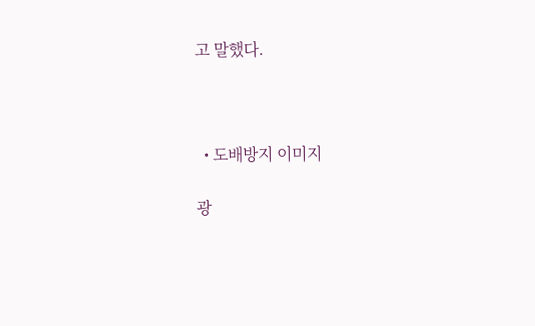고 말했다.



  • 도배방지 이미지

광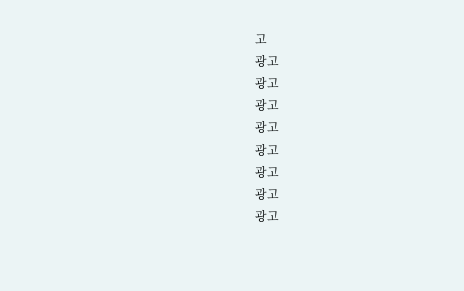고
광고
광고
광고
광고
광고
광고
광고
광고